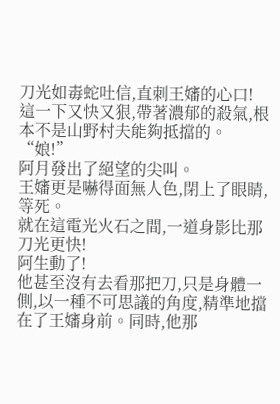刀光如毒蛇吐信,直刺王嬸的心口!
這一下又快又狠,帶著濃郁的殺氣,根本不是山野村夫能夠抵擋的。
“娘!”
阿月發出了絕望的尖叫。
王嬸更是嚇得面無人色,閉上了眼睛,等死。
就在這電光火石之間,一道身影比那刀光更快!
阿生動了!
他甚至沒有去看那把刀,只是身體一側,以一種不可思議的角度,精準地擋在了王嬸身前。同時,他那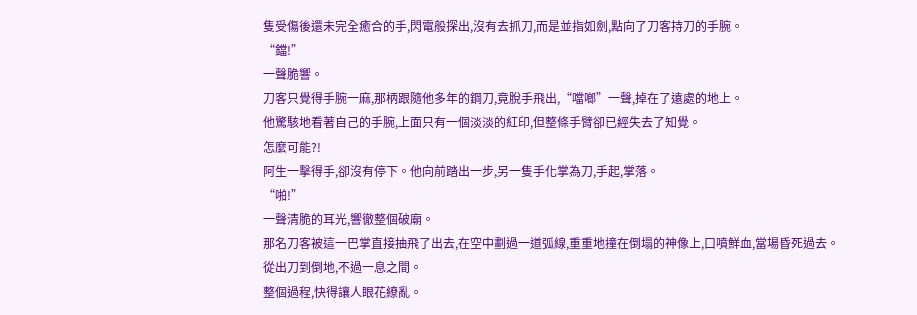隻受傷後還未完全癒合的手,閃電般探出,沒有去抓刀,而是並指如劍,點向了刀客持刀的手腕。
“鐺!”
一聲脆響。
刀客只覺得手腕一麻,那柄跟隨他多年的鋼刀,竟脫手飛出,“噹啷”一聲,掉在了遠處的地上。
他驚駭地看著自己的手腕,上面只有一個淡淡的紅印,但整條手臂卻已經失去了知覺。
怎麼可能?!
阿生一擊得手,卻沒有停下。他向前踏出一步,另一隻手化掌為刀,手起,掌落。
“啪!”
一聲清脆的耳光,響徹整個破廟。
那名刀客被這一巴掌直接抽飛了出去,在空中劃過一道弧線,重重地撞在倒塌的神像上,口噴鮮血,當場昏死過去。
從出刀到倒地,不過一息之間。
整個過程,快得讓人眼花繚亂。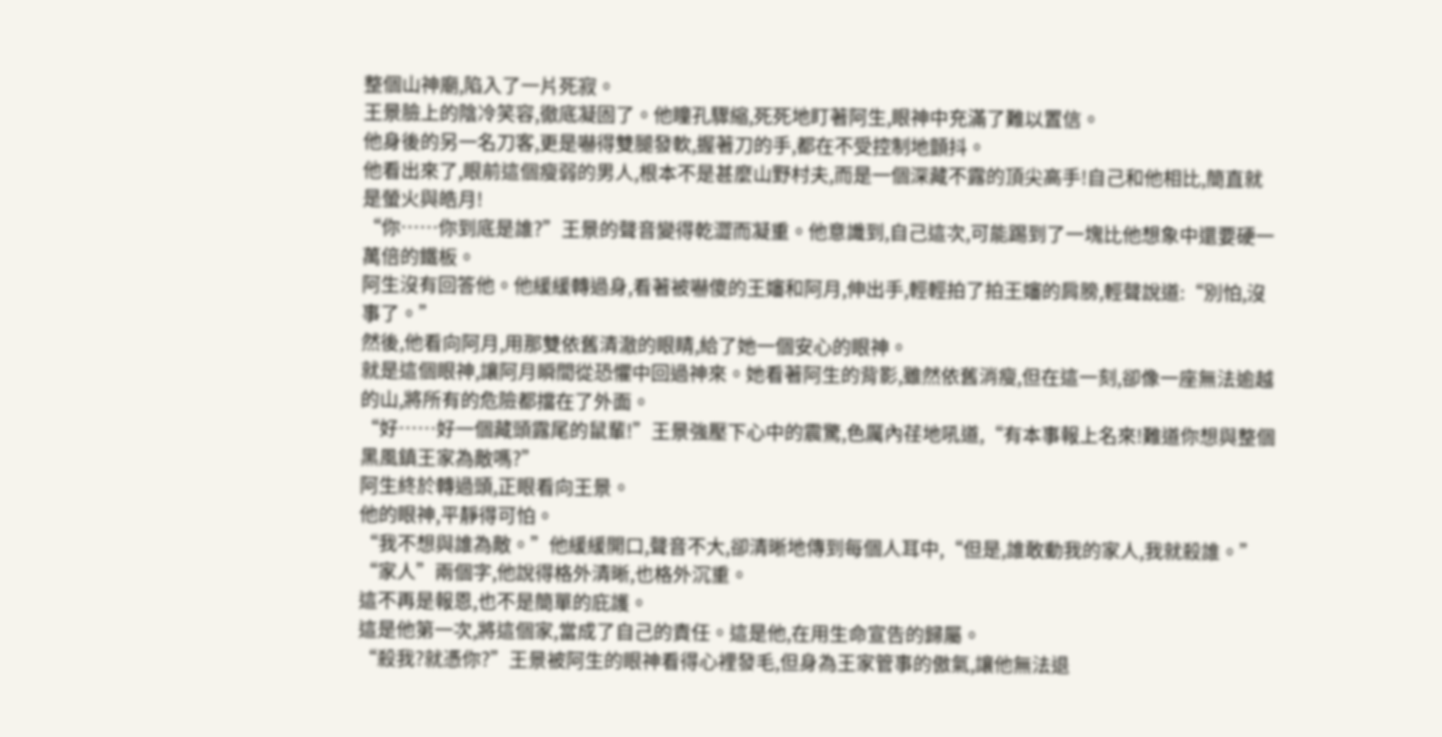整個山神廟,陷入了一片死寂。
王景臉上的陰冷笑容,徹底凝固了。他瞳孔驟縮,死死地盯著阿生,眼神中充滿了難以置信。
他身後的另一名刀客,更是嚇得雙腿發軟,握著刀的手,都在不受控制地顫抖。
他看出來了,眼前這個瘦弱的男人,根本不是甚麼山野村夫,而是一個深藏不露的頂尖高手!自己和他相比,簡直就是螢火與皓月!
“你……你到底是誰?”王景的聲音變得乾澀而凝重。他意識到,自己這次,可能踢到了一塊比他想象中還要硬一萬倍的鐵板。
阿生沒有回答他。他緩緩轉過身,看著被嚇傻的王嬸和阿月,伸出手,輕輕拍了拍王嬸的肩膀,輕聲說道:“別怕,沒事了。”
然後,他看向阿月,用那雙依舊清澈的眼睛,給了她一個安心的眼神。
就是這個眼神,讓阿月瞬間從恐懼中回過神來。她看著阿生的背影,雖然依舊消瘦,但在這一刻,卻像一座無法逾越的山,將所有的危險都擋在了外面。
“好……好一個藏頭露尾的鼠輩!”王景強壓下心中的震驚,色厲內荏地吼道,“有本事報上名來!難道你想與整個黑風鎮王家為敵嗎?”
阿生終於轉過頭,正眼看向王景。
他的眼神,平靜得可怕。
“我不想與誰為敵。”他緩緩開口,聲音不大,卻清晰地傳到每個人耳中,“但是,誰敢動我的家人,我就殺誰。”
“家人”兩個字,他說得格外清晰,也格外沉重。
這不再是報恩,也不是簡單的庇護。
這是他第一次,將這個家,當成了自己的責任。這是他,在用生命宣告的歸屬。
“殺我?就憑你?”王景被阿生的眼神看得心裡發毛,但身為王家管事的傲氣,讓他無法退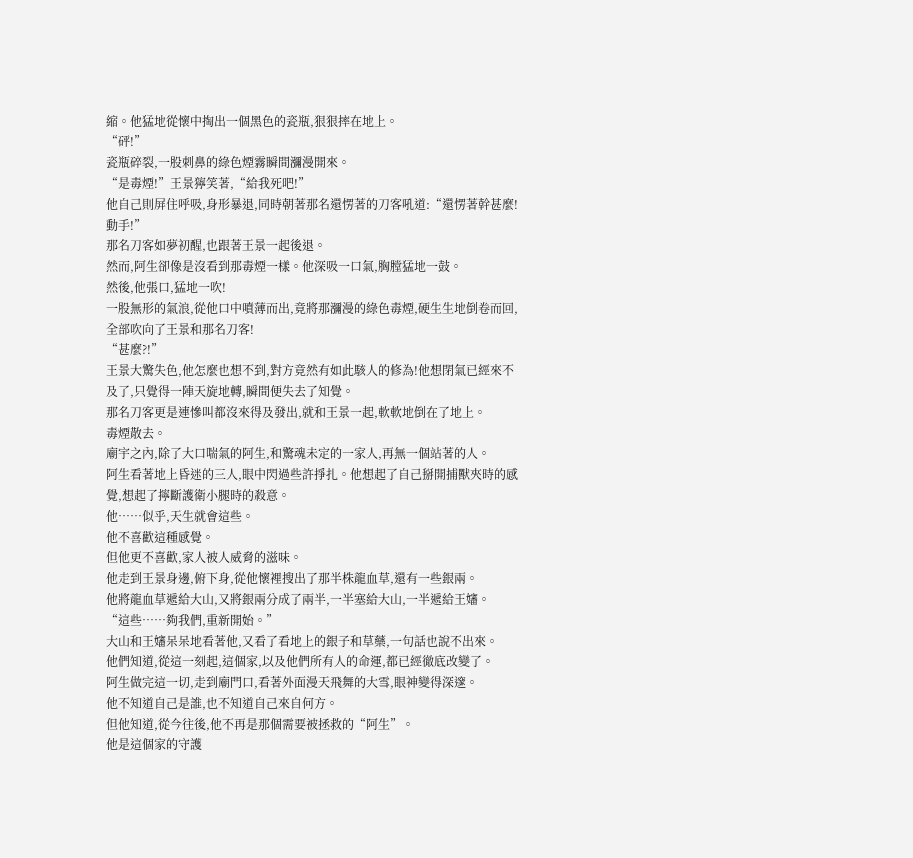縮。他猛地從懷中掏出一個黑色的瓷瓶,狠狠摔在地上。
“砰!”
瓷瓶碎裂,一股刺鼻的綠色煙霧瞬間瀰漫開來。
“是毒煙!”王景獰笑著,“給我死吧!”
他自己則屏住呼吸,身形暴退,同時朝著那名還愣著的刀客吼道:“還愣著幹甚麼!動手!”
那名刀客如夢初醒,也跟著王景一起後退。
然而,阿生卻像是沒看到那毒煙一樣。他深吸一口氣,胸膛猛地一鼓。
然後,他張口,猛地一吹!
一股無形的氣浪,從他口中噴薄而出,竟將那瀰漫的綠色毒煙,硬生生地倒卷而回,全部吹向了王景和那名刀客!
“甚麼?!”
王景大驚失色,他怎麼也想不到,對方竟然有如此駭人的修為!他想閉氣已經來不及了,只覺得一陣天旋地轉,瞬間便失去了知覺。
那名刀客更是連慘叫都沒來得及發出,就和王景一起,軟軟地倒在了地上。
毒煙散去。
廟宇之內,除了大口喘氣的阿生,和驚魂未定的一家人,再無一個站著的人。
阿生看著地上昏迷的三人,眼中閃過些許掙扎。他想起了自己掰開捕獸夾時的感覺,想起了擰斷護衛小腿時的殺意。
他……似乎,天生就會這些。
他不喜歡這種感覺。
但他更不喜歡,家人被人威脅的滋味。
他走到王景身邊,俯下身,從他懷裡搜出了那半株龍血草,還有一些銀兩。
他將龍血草遞給大山,又將銀兩分成了兩半,一半塞給大山,一半遞給王嬸。
“這些……夠我們,重新開始。”
大山和王嬸呆呆地看著他,又看了看地上的銀子和草藥,一句話也說不出來。
他們知道,從這一刻起,這個家,以及他們所有人的命運,都已經徹底改變了。
阿生做完這一切,走到廟門口,看著外面漫天飛舞的大雪,眼神變得深邃。
他不知道自己是誰,也不知道自己來自何方。
但他知道,從今往後,他不再是那個需要被拯救的“阿生”。
他是這個家的守護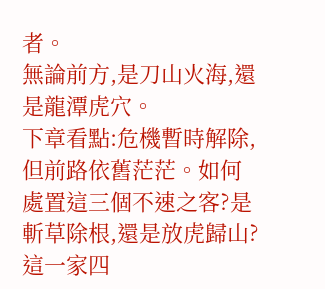者。
無論前方,是刀山火海,還是龍潭虎穴。
下章看點:危機暫時解除,但前路依舊茫茫。如何處置這三個不速之客?是斬草除根,還是放虎歸山?這一家四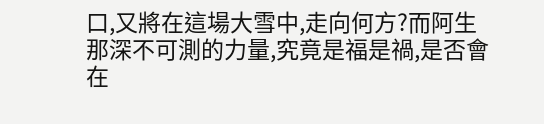口,又將在這場大雪中,走向何方?而阿生那深不可測的力量,究竟是福是禍,是否會在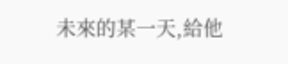未來的某一天,給他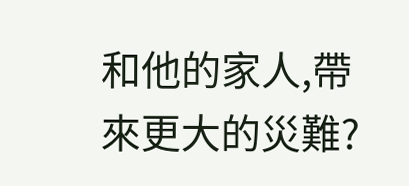和他的家人,帶來更大的災難?